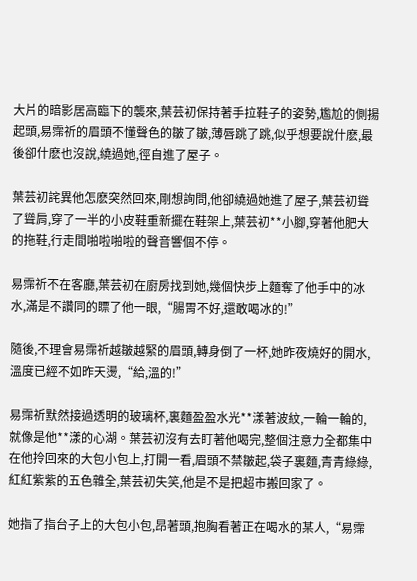大片的暗影居高臨下的襲來,葉芸初保持著手拉鞋子的姿勢,尷尬的側揚起頭,易霈祈的眉頭不懂聲色的皺了皺,薄唇跳了跳,似乎想要說什麽,最後卻什麽也沒說,繞過她,徑自進了屋子。

葉芸初詫異他怎麽突然回來,剛想詢問,他卻繞過她進了屋子,葉芸初聳了聳肩,穿了一半的小皮鞋重新擺在鞋架上,葉芸初**小腳,穿著他肥大的拖鞋,行走間啪啦啪啦的聲音響個不停。

易霈祈不在客廳,葉芸初在廚房找到她,幾個快步上麵奪了他手中的冰水,滿是不讚同的瞟了他一眼,“腸胃不好,還敢喝冰的!”

隨後,不理會易霈祈越皺越緊的眉頭,轉身倒了一杯,她昨夜燒好的開水,溫度已經不如昨天燙,“給,溫的!”

易霈祈默然接過透明的玻璃杯,裏麵盈盈水光**漾著波紋,一輪一輪的,就像是他**漾的心湖。葉芸初沒有去盯著他喝完,整個注意力全都集中在他拎回來的大包小包上,打開一看,眉頭不禁皺起,袋子裏麵,青青綠綠,紅紅紫紫的五色雜全,葉芸初失笑,他是不是把超市搬回家了。

她指了指台子上的大包小包,昂著頭,抱胸看著正在喝水的某人,“易霈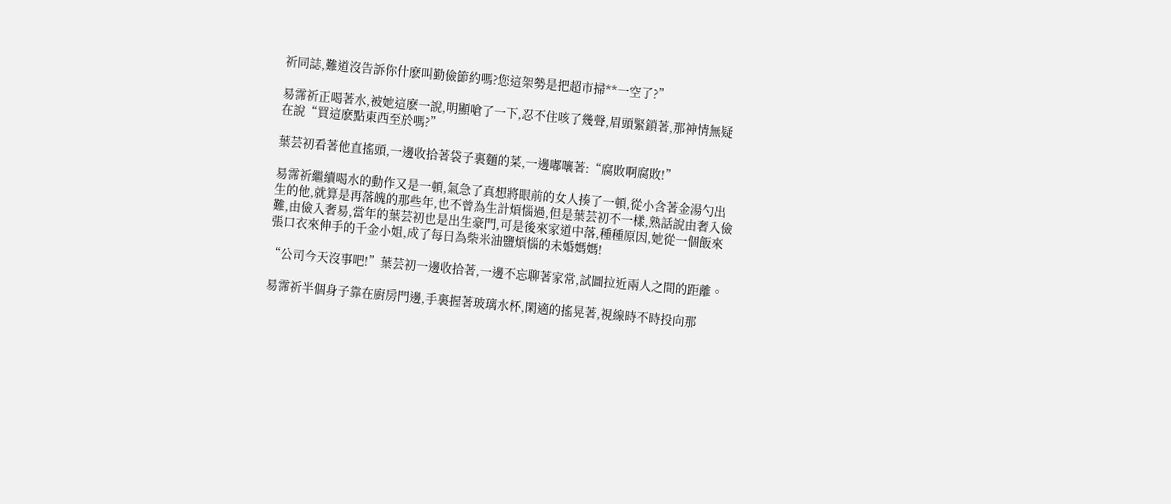祈同誌,難道沒告訴你什麽叫勤儉節約嗎?您這架勢是把超市掃**一空了?”

易霈祈正喝著水,被她這麽一說,明顯嗆了一下,忍不住咳了幾聲,眉頭緊鎖著,那神情無疑在說“買這麽點東西至於嗎?”

葉芸初看著他直搖頭,一邊收拾著袋子裏麵的菜,一邊嘟嚷著:“腐敗啊腐敗!”

易霈祈繼續喝水的動作又是一頓,氣急了真想將眼前的女人揍了一頓,從小含著金湯勺出生的他,就算是再落魄的那些年,也不曾為生計煩惱過,但是葉芸初不一樣,熟話說由奢入儉難,由儉入奢易,當年的葉芸初也是出生豪門,可是後來家道中落,種種原因,她從一個飯來張口衣來伸手的千金小姐,成了每日為柴米油鹽煩惱的未婚媽媽!

“公司今天沒事吧!”葉芸初一邊收拾著,一邊不忘聊著家常,試圖拉近兩人之間的距離。

易霈祈半個身子靠在廚房門邊,手裏握著玻璃水杯,閑適的搖晃著,視線時不時投向那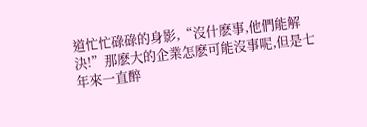道忙忙碌碌的身影,“沒什麽事,他們能解決!”那麽大的企業怎麽可能沒事呢,但是七年來一直醉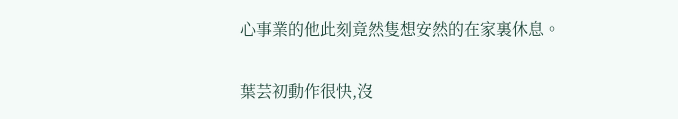心事業的他此刻竟然隻想安然的在家裏休息。

葉芸初動作很快,沒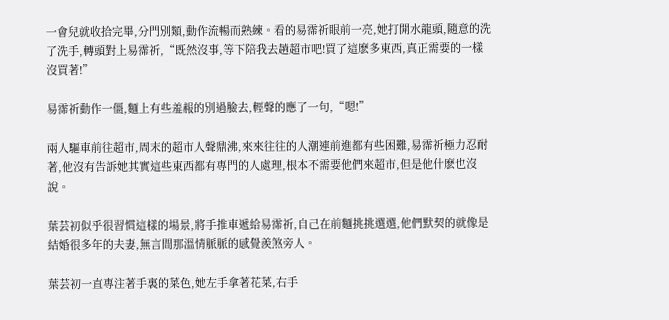一會兒就收拾完畢,分門別類,動作流暢而熟練。看的易霈祈眼前一亮,她打開水龍頭,隨意的洗了洗手,轉頭對上易霈祈,“既然沒事,等下陪我去趟超市吧!買了這麽多東西,真正需要的一樣沒買著!”

易霈祈動作一僵,麵上有些羞赧的別過臉去,輕聲的應了一句,“嗯!”

兩人驅車前往超市,周末的超市人聲鼎沸,來來往往的人潮連前進都有些困難,易霈祈極力忍耐著,他沒有告訴她其實這些東西都有專門的人處理,根本不需要他們來超市,但是他什麽也沒說。

葉芸初似乎很習慣這樣的場景,將手推車遞給易霈祈,自己在前麵挑挑選選,他們默契的就像是結婚很多年的夫妻,無言間那溫情脈脈的感覺羨煞旁人。

葉芸初一直專注著手裏的菜色,她左手拿著花菜,右手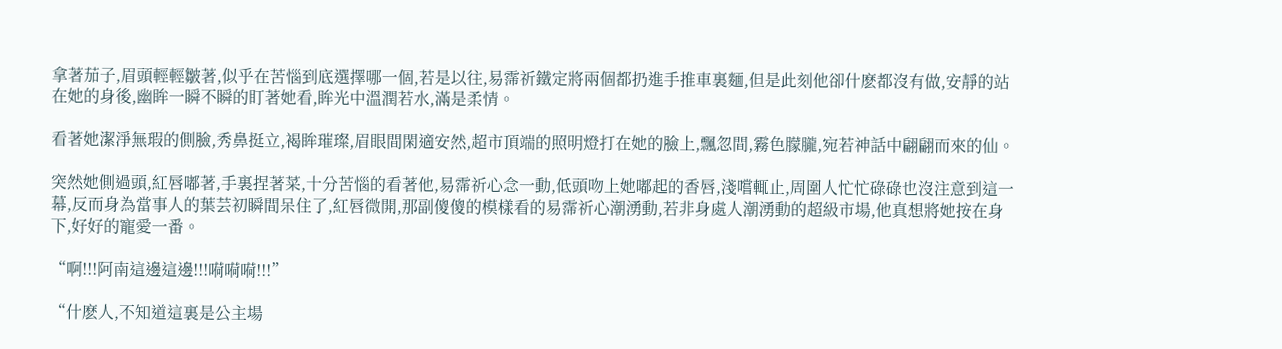拿著茄子,眉頭輕輕皺著,似乎在苦惱到底選擇哪一個,若是以往,易霈祈鐵定將兩個都扔進手推車裏麵,但是此刻他卻什麽都沒有做,安靜的站在她的身後,幽眸一瞬不瞬的盯著她看,眸光中溫潤若水,滿是柔情。

看著她潔淨無瑕的側臉,秀鼻挺立,褐眸璀璨,眉眼間閑適安然,超市頂端的照明燈打在她的臉上,飄忽間,霧色朦朧,宛若神話中翩翩而來的仙。

突然她側過頭,紅唇嘟著,手裏捏著菜,十分苦惱的看著他,易霈祈心念一動,低頭吻上她嘟起的香唇,淺嚐輒止,周圍人忙忙碌碌也沒注意到這一幕,反而身為當事人的葉芸初瞬間呆住了,紅唇微開,那副傻傻的模樣看的易霈祈心潮湧動,若非身處人潮湧動的超級市場,他真想將她按在身下,好好的寵愛一番。

“啊!!!阿南這邊這邊!!!嗬嗬嗬!!!”

“什麽人,不知道這裏是公主場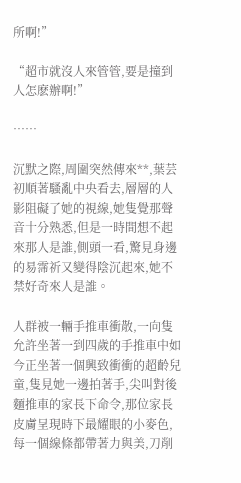所啊!”

“超市就沒人來管管,要是撞到人怎麽辦啊!”

……

沉默之際,周圍突然傳來**,葉芸初順著騷亂中央看去,層層的人影阻礙了她的視線,她隻覺那聲音十分熟悉,但是一時間想不起來那人是誰,側頭一看,驚見身邊的易霈祈又變得陰沉起來,她不禁好奇來人是誰。

人群被一輛手推車衝散,一向隻允許坐著一到四歲的手推車中如今正坐著一個興致衝衝的超齡兒童,隻見她一邊拍著手,尖叫對後麵推車的家長下命令,那位家長皮膚呈現時下最耀眼的小麥色,每一個線條都帶著力與美,刀削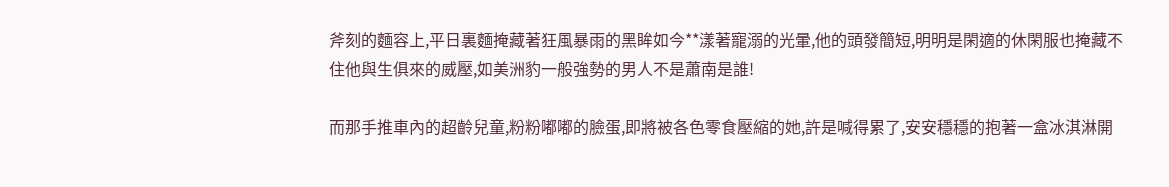斧刻的麵容上,平日裏麵掩藏著狂風暴雨的黑眸如今**漾著寵溺的光暈,他的頭發簡短,明明是閑適的休閑服也掩藏不住他與生俱來的威壓,如美洲豹一般強勢的男人不是蕭南是誰!

而那手推車內的超齡兒童,粉粉嘟嘟的臉蛋,即將被各色零食壓縮的她,許是喊得累了,安安穩穩的抱著一盒冰淇淋開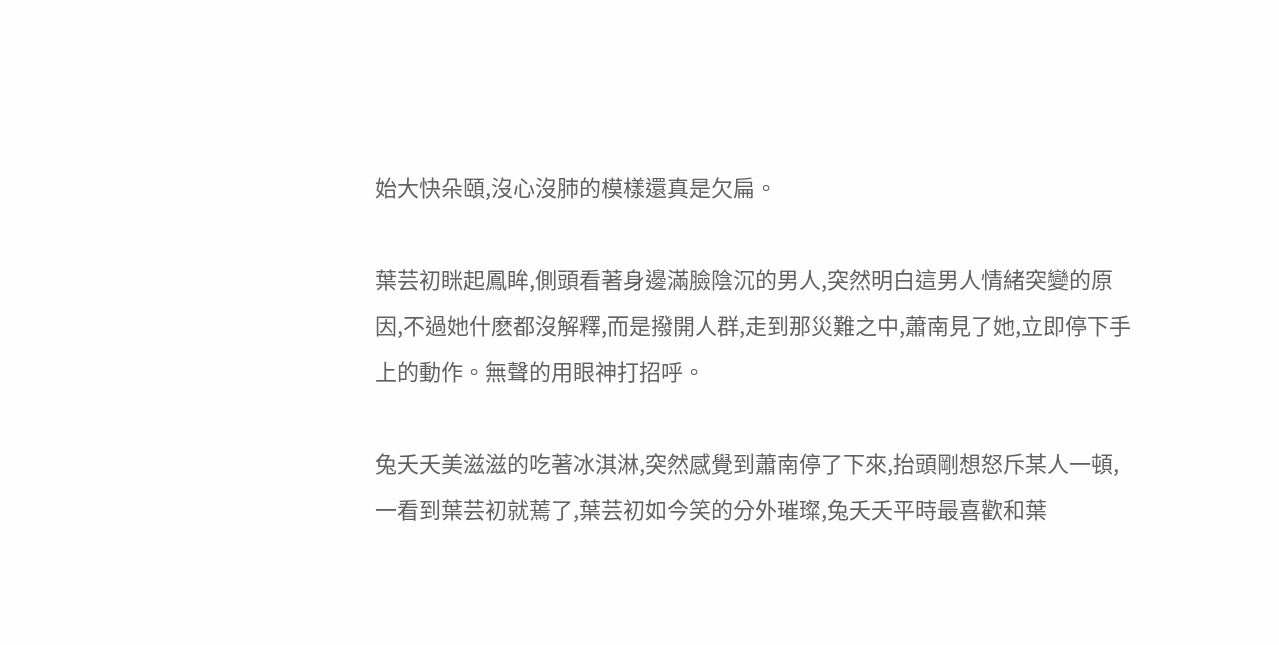始大快朵頤,沒心沒肺的模樣還真是欠扁。

葉芸初眯起鳳眸,側頭看著身邊滿臉陰沉的男人,突然明白這男人情緒突變的原因,不過她什麽都沒解釋,而是撥開人群,走到那災難之中,蕭南見了她,立即停下手上的動作。無聲的用眼神打招呼。

兔夭夭美滋滋的吃著冰淇淋,突然感覺到蕭南停了下來,抬頭剛想怒斥某人一頓,一看到葉芸初就蔫了,葉芸初如今笑的分外璀璨,兔夭夭平時最喜歡和葉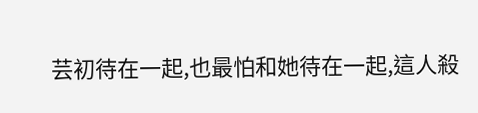芸初待在一起,也最怕和她待在一起,這人殺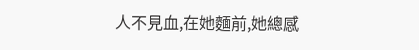人不見血,在她麵前,她總感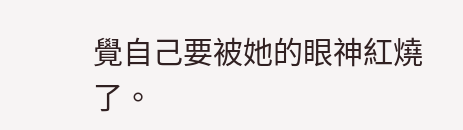覺自己要被她的眼神紅燒了。